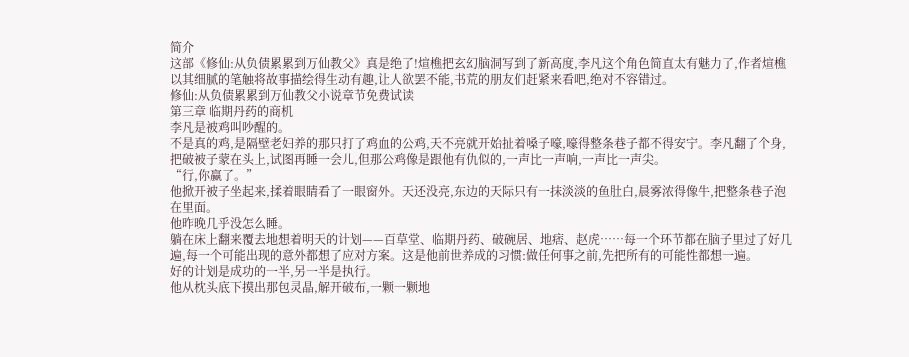简介
这部《修仙:从负债累累到万仙教父》真是绝了!煊樵把玄幻脑洞写到了新高度,李凡这个角色简直太有魅力了,作者煊樵以其细腻的笔触将故事描绘得生动有趣,让人欲罢不能,书荒的朋友们赶紧来看吧,绝对不容错过。
修仙:从负债累累到万仙教父小说章节免费试读
第三章 临期丹药的商机
李凡是被鸡叫吵醒的。
不是真的鸡,是隔壁老妇养的那只打了鸡血的公鸡,天不亮就开始扯着嗓子嚎,嚎得整条巷子都不得安宁。李凡翻了个身,把破被子蒙在头上,试图再睡一会儿,但那公鸡像是跟他有仇似的,一声比一声响,一声比一声尖。
“行,你赢了。”
他掀开被子坐起来,揉着眼睛看了一眼窗外。天还没亮,东边的天际只有一抹淡淡的鱼肚白,晨雾浓得像牛,把整条巷子泡在里面。
他昨晚几乎没怎么睡。
躺在床上翻来覆去地想着明天的计划——百草堂、临期丹药、破碗居、地痞、赵虎……每一个环节都在脑子里过了好几遍,每一个可能出现的意外都想了应对方案。这是他前世养成的习惯:做任何事之前,先把所有的可能性都想一遍。
好的计划是成功的一半,另一半是执行。
他从枕头底下摸出那包灵晶,解开破布,一颗一颗地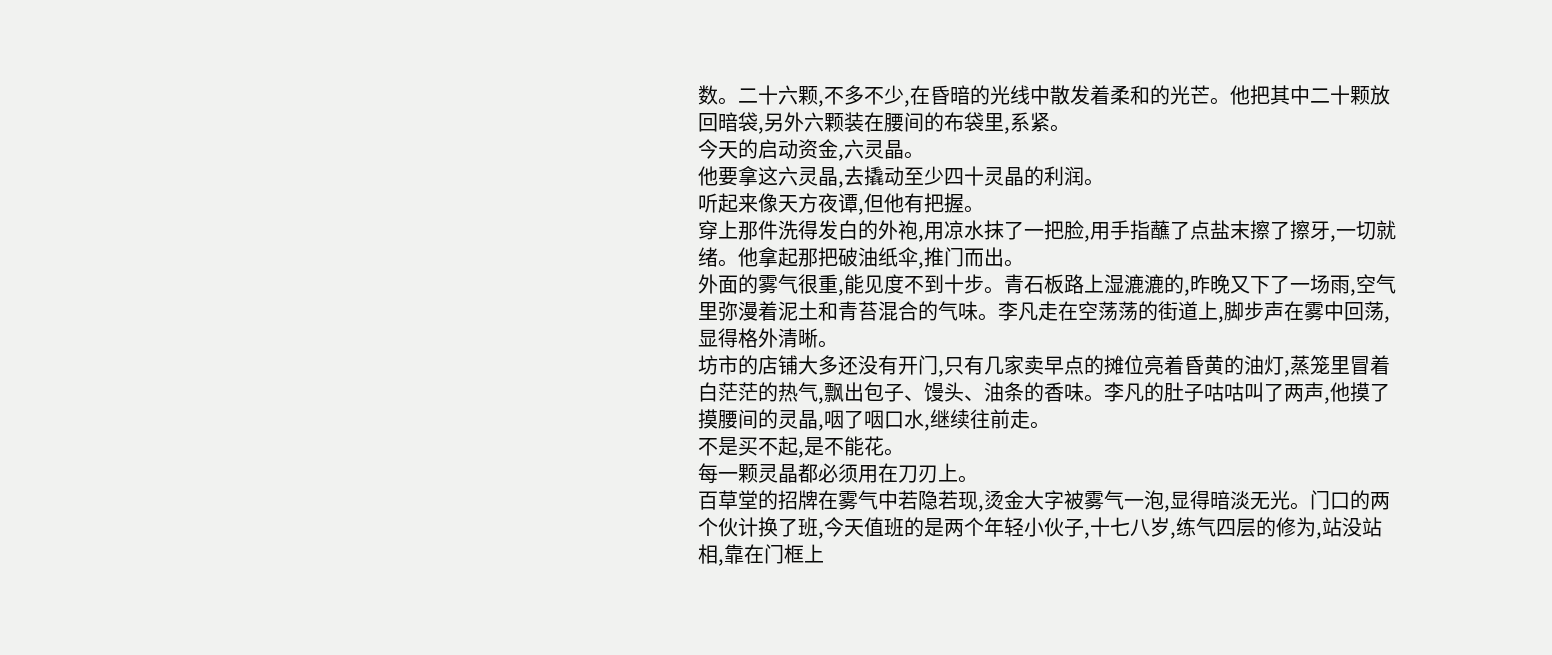数。二十六颗,不多不少,在昏暗的光线中散发着柔和的光芒。他把其中二十颗放回暗袋,另外六颗装在腰间的布袋里,系紧。
今天的启动资金,六灵晶。
他要拿这六灵晶,去撬动至少四十灵晶的利润。
听起来像天方夜谭,但他有把握。
穿上那件洗得发白的外袍,用凉水抹了一把脸,用手指蘸了点盐末擦了擦牙,一切就绪。他拿起那把破油纸伞,推门而出。
外面的雾气很重,能见度不到十步。青石板路上湿漉漉的,昨晚又下了一场雨,空气里弥漫着泥土和青苔混合的气味。李凡走在空荡荡的街道上,脚步声在雾中回荡,显得格外清晰。
坊市的店铺大多还没有开门,只有几家卖早点的摊位亮着昏黄的油灯,蒸笼里冒着白茫茫的热气,飘出包子、馒头、油条的香味。李凡的肚子咕咕叫了两声,他摸了摸腰间的灵晶,咽了咽口水,继续往前走。
不是买不起,是不能花。
每一颗灵晶都必须用在刀刃上。
百草堂的招牌在雾气中若隐若现,烫金大字被雾气一泡,显得暗淡无光。门口的两个伙计换了班,今天值班的是两个年轻小伙子,十七八岁,练气四层的修为,站没站相,靠在门框上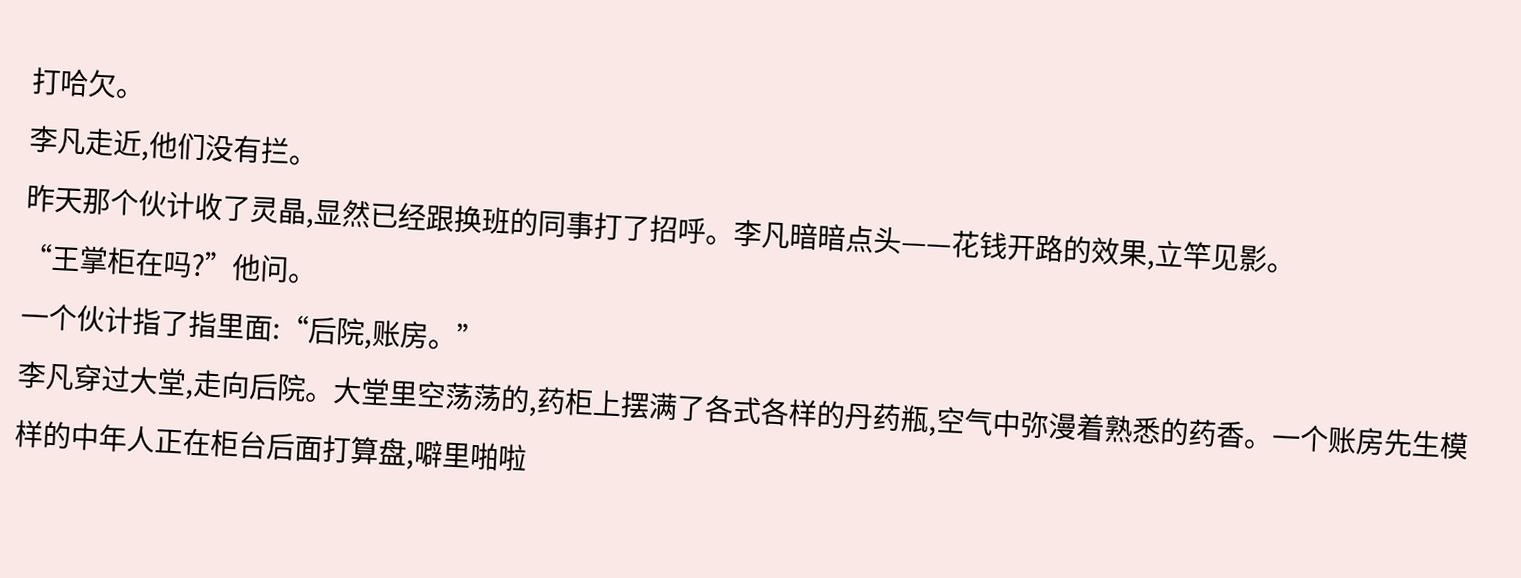打哈欠。
李凡走近,他们没有拦。
昨天那个伙计收了灵晶,显然已经跟换班的同事打了招呼。李凡暗暗点头——花钱开路的效果,立竿见影。
“王掌柜在吗?”他问。
一个伙计指了指里面:“后院,账房。”
李凡穿过大堂,走向后院。大堂里空荡荡的,药柜上摆满了各式各样的丹药瓶,空气中弥漫着熟悉的药香。一个账房先生模样的中年人正在柜台后面打算盘,噼里啪啦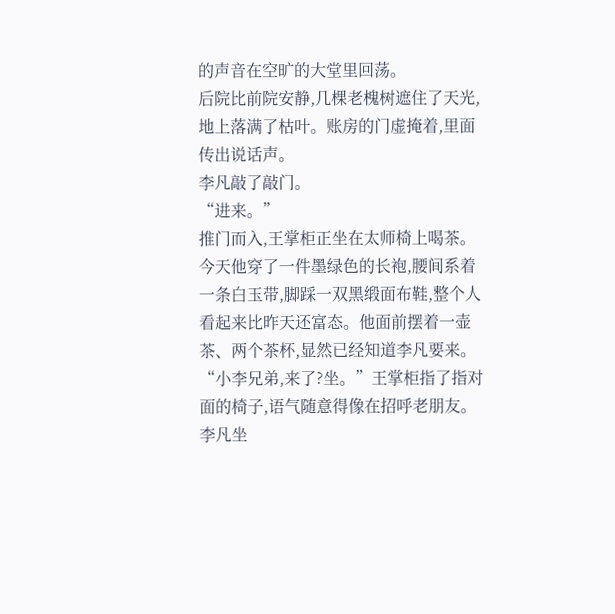的声音在空旷的大堂里回荡。
后院比前院安静,几棵老槐树遮住了天光,地上落满了枯叶。账房的门虚掩着,里面传出说话声。
李凡敲了敲门。
“进来。”
推门而入,王掌柜正坐在太师椅上喝茶。今天他穿了一件墨绿色的长袍,腰间系着一条白玉带,脚踩一双黑缎面布鞋,整个人看起来比昨天还富态。他面前摆着一壶茶、两个茶杯,显然已经知道李凡要来。
“小李兄弟,来了?坐。”王掌柜指了指对面的椅子,语气随意得像在招呼老朋友。
李凡坐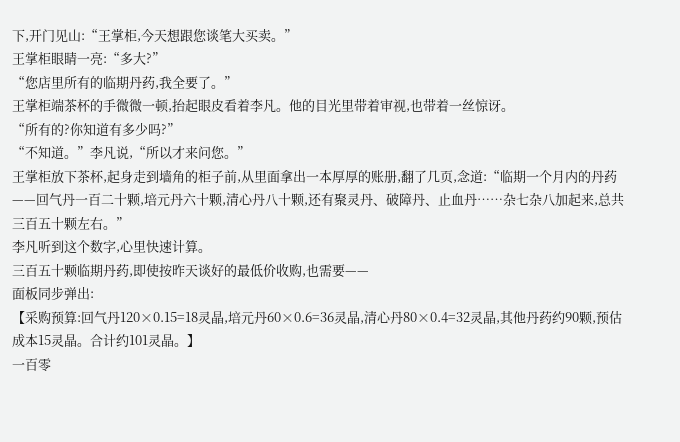下,开门见山:“王掌柜,今天想跟您谈笔大买卖。”
王掌柜眼睛一亮:“多大?”
“您店里所有的临期丹药,我全要了。”
王掌柜端茶杯的手微微一顿,抬起眼皮看着李凡。他的目光里带着审视,也带着一丝惊讶。
“所有的?你知道有多少吗?”
“不知道。”李凡说,“所以才来问您。”
王掌柜放下茶杯,起身走到墙角的柜子前,从里面拿出一本厚厚的账册,翻了几页,念道:“临期一个月内的丹药——回气丹一百二十颗,培元丹六十颗,清心丹八十颗,还有聚灵丹、破障丹、止血丹……杂七杂八加起来,总共三百五十颗左右。”
李凡听到这个数字,心里快速计算。
三百五十颗临期丹药,即使按昨天谈好的最低价收购,也需要——
面板同步弹出:
【采购预算:回气丹120×0.15=18灵晶,培元丹60×0.6=36灵晶,清心丹80×0.4=32灵晶,其他丹药约90颗,预估成本15灵晶。合计约101灵晶。】
一百零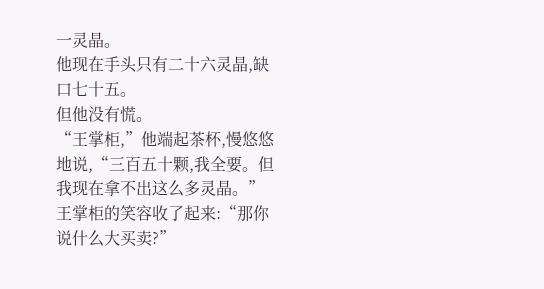一灵晶。
他现在手头只有二十六灵晶,缺口七十五。
但他没有慌。
“王掌柜,”他端起茶杯,慢悠悠地说,“三百五十颗,我全要。但我现在拿不出这么多灵晶。”
王掌柜的笑容收了起来:“那你说什么大买卖?”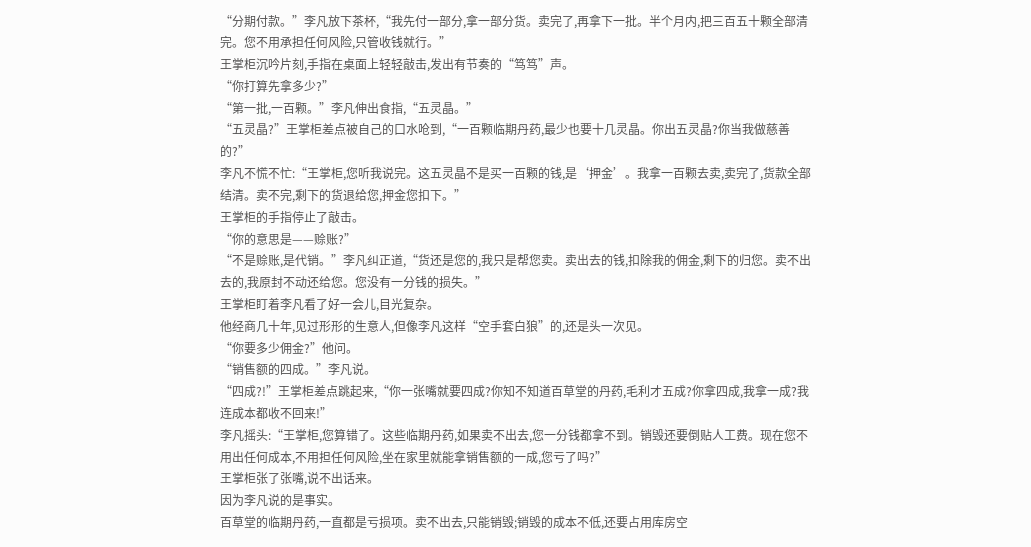“分期付款。”李凡放下茶杯,“我先付一部分,拿一部分货。卖完了,再拿下一批。半个月内,把三百五十颗全部清完。您不用承担任何风险,只管收钱就行。”
王掌柜沉吟片刻,手指在桌面上轻轻敲击,发出有节奏的“笃笃”声。
“你打算先拿多少?”
“第一批,一百颗。”李凡伸出食指,“五灵晶。”
“五灵晶?”王掌柜差点被自己的口水呛到,“一百颗临期丹药,最少也要十几灵晶。你出五灵晶?你当我做慈善的?”
李凡不慌不忙:“王掌柜,您听我说完。这五灵晶不是买一百颗的钱,是‘押金’。我拿一百颗去卖,卖完了,货款全部结清。卖不完,剩下的货退给您,押金您扣下。”
王掌柜的手指停止了敲击。
“你的意思是——赊账?”
“不是赊账,是代销。”李凡纠正道,“货还是您的,我只是帮您卖。卖出去的钱,扣除我的佣金,剩下的归您。卖不出去的,我原封不动还给您。您没有一分钱的损失。”
王掌柜盯着李凡看了好一会儿,目光复杂。
他经商几十年,见过形形的生意人,但像李凡这样“空手套白狼”的,还是头一次见。
“你要多少佣金?”他问。
“销售额的四成。”李凡说。
“四成?!”王掌柜差点跳起来,“你一张嘴就要四成?你知不知道百草堂的丹药,毛利才五成?你拿四成,我拿一成?我连成本都收不回来!”
李凡摇头:“王掌柜,您算错了。这些临期丹药,如果卖不出去,您一分钱都拿不到。销毁还要倒贴人工费。现在您不用出任何成本,不用担任何风险,坐在家里就能拿销售额的一成,您亏了吗?”
王掌柜张了张嘴,说不出话来。
因为李凡说的是事实。
百草堂的临期丹药,一直都是亏损项。卖不出去,只能销毁;销毁的成本不低,还要占用库房空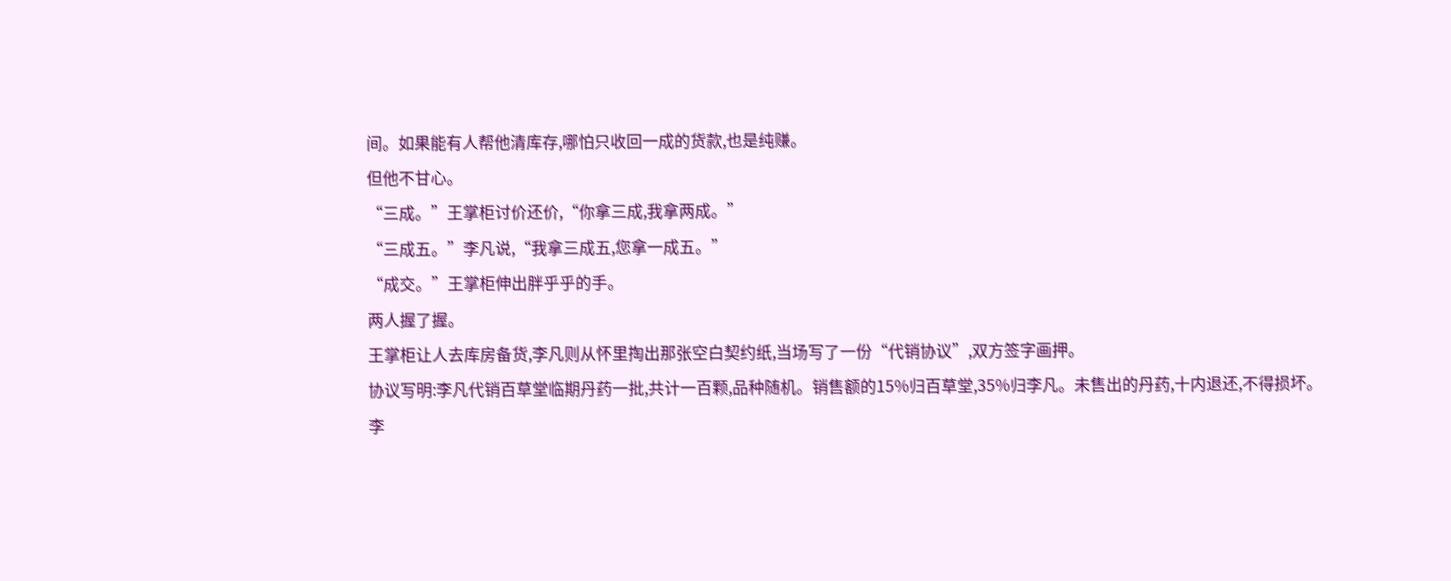间。如果能有人帮他清库存,哪怕只收回一成的货款,也是纯赚。
但他不甘心。
“三成。”王掌柜讨价还价,“你拿三成,我拿两成。”
“三成五。”李凡说,“我拿三成五,您拿一成五。”
“成交。”王掌柜伸出胖乎乎的手。
两人握了握。
王掌柜让人去库房备货,李凡则从怀里掏出那张空白契约纸,当场写了一份“代销协议”,双方签字画押。
协议写明:李凡代销百草堂临期丹药一批,共计一百颗,品种随机。销售额的15%归百草堂,35%归李凡。未售出的丹药,十内退还,不得损坏。
李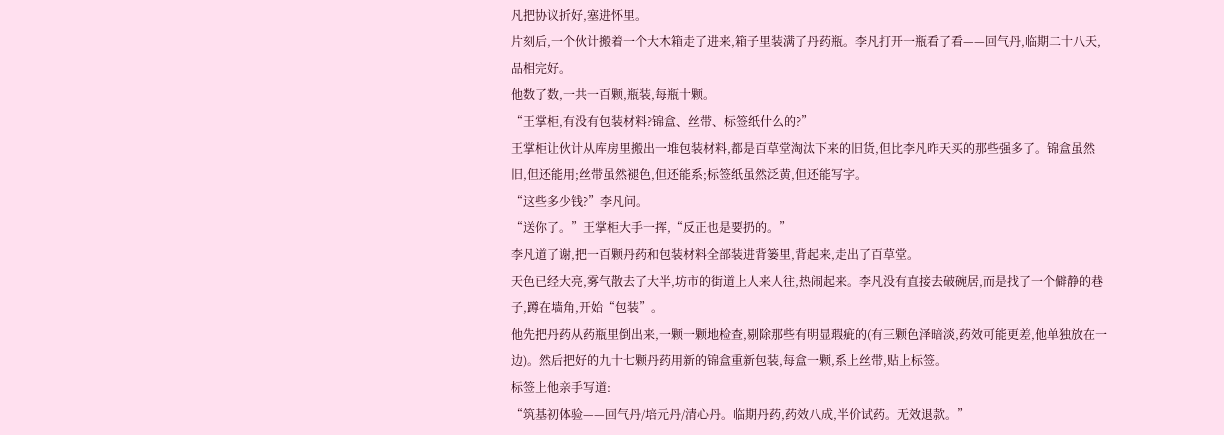凡把协议折好,塞进怀里。
片刻后,一个伙计搬着一个大木箱走了进来,箱子里装满了丹药瓶。李凡打开一瓶看了看——回气丹,临期二十八天,品相完好。
他数了数,一共一百颗,瓶装,每瓶十颗。
“王掌柜,有没有包装材料?锦盒、丝带、标签纸什么的?”
王掌柜让伙计从库房里搬出一堆包装材料,都是百草堂淘汰下来的旧货,但比李凡昨天买的那些强多了。锦盒虽然旧,但还能用;丝带虽然褪色,但还能系;标签纸虽然泛黄,但还能写字。
“这些多少钱?”李凡问。
“送你了。”王掌柜大手一挥,“反正也是要扔的。”
李凡道了谢,把一百颗丹药和包装材料全部装进背篓里,背起来,走出了百草堂。
天色已经大亮,雾气散去了大半,坊市的街道上人来人往,热闹起来。李凡没有直接去破碗居,而是找了一个僻静的巷子,蹲在墙角,开始“包装”。
他先把丹药从药瓶里倒出来,一颗一颗地检查,剔除那些有明显瑕疵的(有三颗色泽暗淡,药效可能更差,他单独放在一边)。然后把好的九十七颗丹药用新的锦盒重新包装,每盒一颗,系上丝带,贴上标签。
标签上他亲手写道:
“筑基初体验——回气丹/培元丹/清心丹。临期丹药,药效八成,半价试药。无效退款。”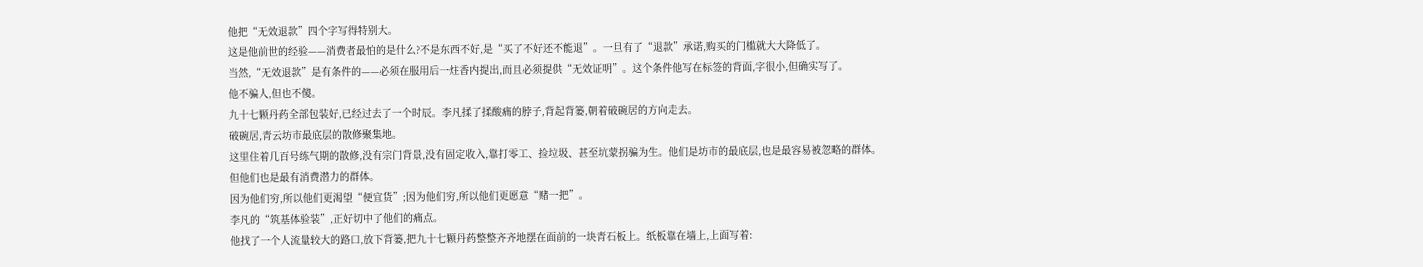他把“无效退款”四个字写得特别大。
这是他前世的经验——消费者最怕的是什么?不是东西不好,是“买了不好还不能退”。一旦有了“退款”承诺,购买的门槛就大大降低了。
当然,“无效退款”是有条件的——必须在服用后一炷香内提出,而且必须提供“无效证明”。这个条件他写在标签的背面,字很小,但确实写了。
他不骗人,但也不傻。
九十七颗丹药全部包装好,已经过去了一个时辰。李凡揉了揉酸痛的脖子,背起背篓,朝着破碗居的方向走去。
破碗居,青云坊市最底层的散修聚集地。
这里住着几百号练气期的散修,没有宗门背景,没有固定收入,靠打零工、捡垃圾、甚至坑蒙拐骗为生。他们是坊市的最底层,也是最容易被忽略的群体。
但他们也是最有消费潜力的群体。
因为他们穷,所以他们更渴望“便宜货”;因为他们穷,所以他们更愿意“赌一把”。
李凡的“筑基体验装”,正好切中了他们的痛点。
他找了一个人流量较大的路口,放下背篓,把九十七颗丹药整整齐齐地摆在面前的一块青石板上。纸板靠在墙上,上面写着: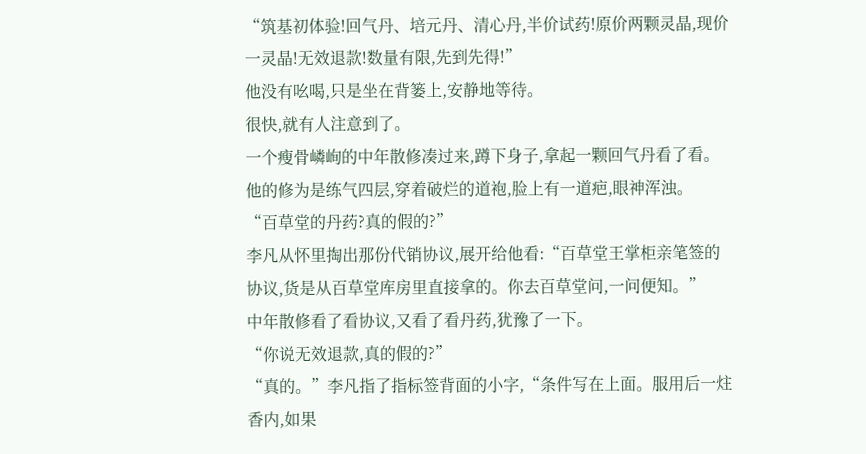“筑基初体验!回气丹、培元丹、清心丹,半价试药!原价两颗灵晶,现价一灵晶!无效退款!数量有限,先到先得!”
他没有吆喝,只是坐在背篓上,安静地等待。
很快,就有人注意到了。
一个瘦骨嶙峋的中年散修凑过来,蹲下身子,拿起一颗回气丹看了看。他的修为是练气四层,穿着破烂的道袍,脸上有一道疤,眼神浑浊。
“百草堂的丹药?真的假的?”
李凡从怀里掏出那份代销协议,展开给他看:“百草堂王掌柜亲笔签的协议,货是从百草堂库房里直接拿的。你去百草堂问,一问便知。”
中年散修看了看协议,又看了看丹药,犹豫了一下。
“你说无效退款,真的假的?”
“真的。”李凡指了指标签背面的小字,“条件写在上面。服用后一炷香内,如果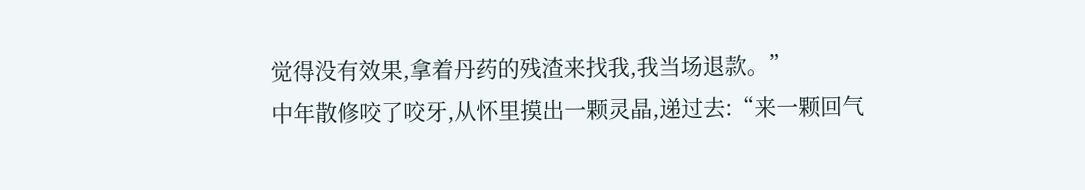觉得没有效果,拿着丹药的残渣来找我,我当场退款。”
中年散修咬了咬牙,从怀里摸出一颗灵晶,递过去:“来一颗回气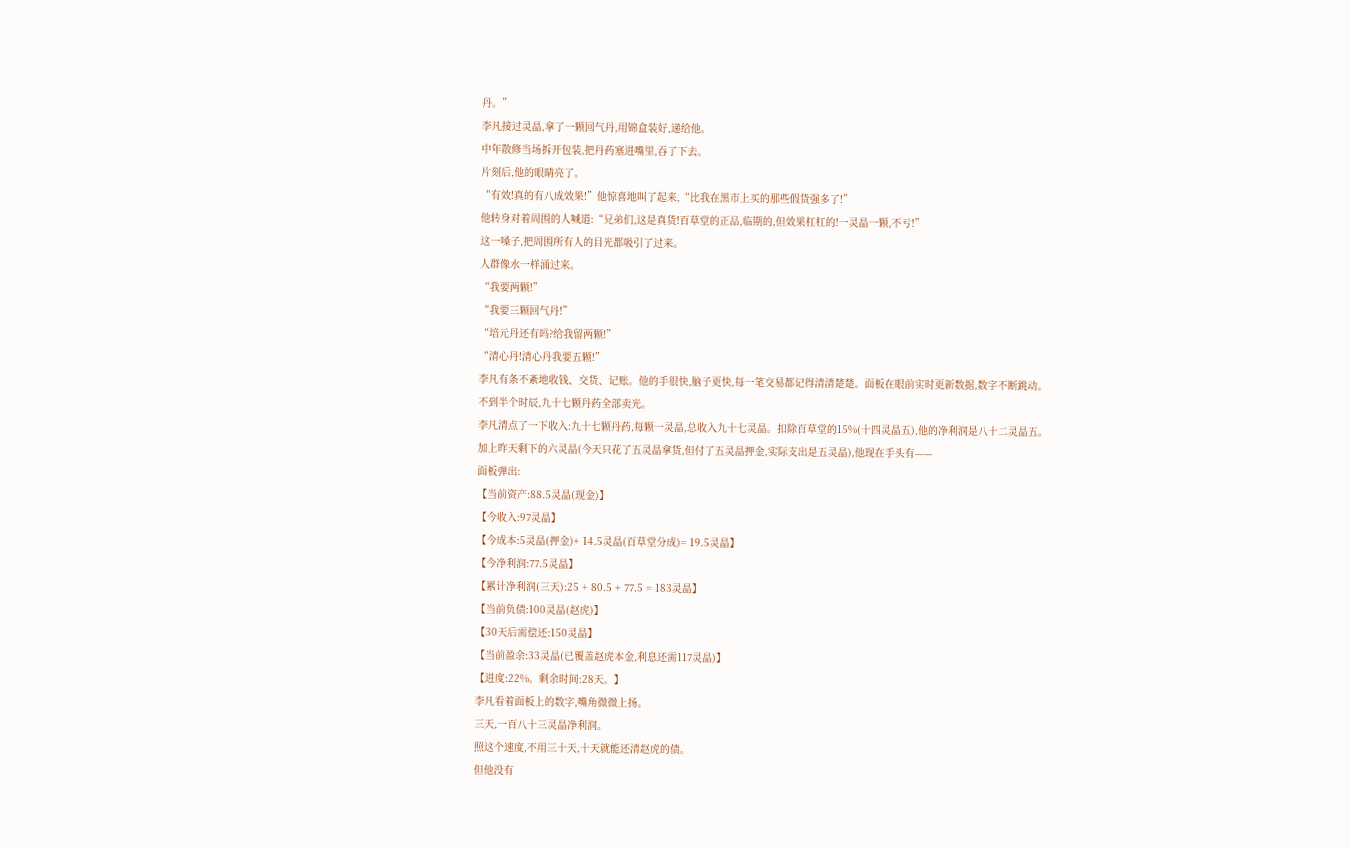丹。”
李凡接过灵晶,拿了一颗回气丹,用锦盒装好,递给他。
中年散修当场拆开包装,把丹药塞进嘴里,吞了下去。
片刻后,他的眼睛亮了。
“有效!真的有八成效果!”他惊喜地叫了起来,“比我在黑市上买的那些假货强多了!”
他转身对着周围的人喊道:“兄弟们,这是真货!百草堂的正品,临期的,但效果杠杠的!一灵晶一颗,不亏!”
这一嗓子,把周围所有人的目光都吸引了过来。
人群像水一样涌过来。
“我要两颗!”
“我要三颗回气丹!”
“培元丹还有吗?给我留两颗!”
“清心丹!清心丹我要五颗!”
李凡有条不紊地收钱、交货、记账。他的手很快,脑子更快,每一笔交易都记得清清楚楚。面板在眼前实时更新数据,数字不断跳动。
不到半个时辰,九十七颗丹药全部卖光。
李凡清点了一下收入:九十七颗丹药,每颗一灵晶,总收入九十七灵晶。扣除百草堂的15%(十四灵晶五),他的净利润是八十二灵晶五。
加上昨天剩下的六灵晶(今天只花了五灵晶拿货,但付了五灵晶押金,实际支出是五灵晶),他现在手头有——
面板弹出:
【当前资产:88.5灵晶(现金)】
【今收入:97灵晶】
【今成本:5灵晶(押金)+ 14.5灵晶(百草堂分成)= 19.5灵晶】
【今净利润:77.5灵晶】
【累计净利润(三天):25 + 80.5 + 77.5 = 183灵晶】
【当前负债:100灵晶(赵虎)】
【30天后需偿还:150灵晶】
【当前盈余:33灵晶(已覆盖赵虎本金,利息还需117灵晶)】
【进度:22%。剩余时间:28天。】
李凡看着面板上的数字,嘴角微微上扬。
三天,一百八十三灵晶净利润。
照这个速度,不用三十天,十天就能还清赵虎的债。
但他没有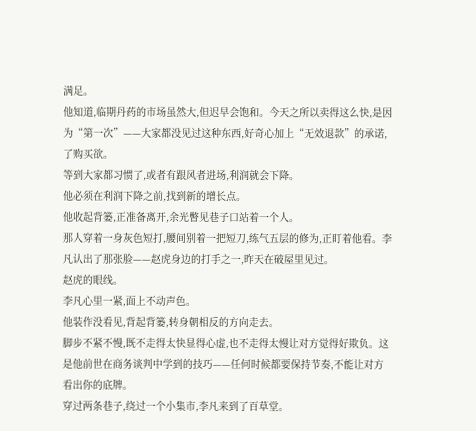满足。
他知道,临期丹药的市场虽然大,但迟早会饱和。今天之所以卖得这么快,是因为“第一次”——大家都没见过这种东西,好奇心加上“无效退款”的承诺,了购买欲。
等到大家都习惯了,或者有跟风者进场,利润就会下降。
他必须在利润下降之前,找到新的增长点。
他收起背篓,正准备离开,余光瞥见巷子口站着一个人。
那人穿着一身灰色短打,腰间别着一把短刀,练气五层的修为,正盯着他看。李凡认出了那张脸——赵虎身边的打手之一,昨天在破屋里见过。
赵虎的眼线。
李凡心里一紧,面上不动声色。
他装作没看见,背起背篓,转身朝相反的方向走去。
脚步不紧不慢,既不走得太快显得心虚,也不走得太慢让对方觉得好欺负。这是他前世在商务谈判中学到的技巧——任何时候都要保持节奏,不能让对方看出你的底牌。
穿过两条巷子,绕过一个小集市,李凡来到了百草堂。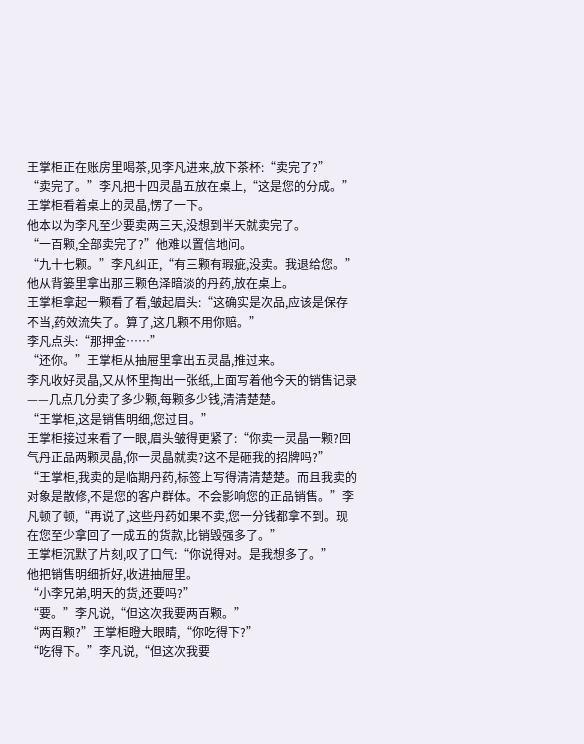王掌柜正在账房里喝茶,见李凡进来,放下茶杯:“卖完了?”
“卖完了。”李凡把十四灵晶五放在桌上,“这是您的分成。”
王掌柜看着桌上的灵晶,愣了一下。
他本以为李凡至少要卖两三天,没想到半天就卖完了。
“一百颗,全部卖完了?”他难以置信地问。
“九十七颗。”李凡纠正,“有三颗有瑕疵,没卖。我退给您。”
他从背篓里拿出那三颗色泽暗淡的丹药,放在桌上。
王掌柜拿起一颗看了看,皱起眉头:“这确实是次品,应该是保存不当,药效流失了。算了,这几颗不用你赔。”
李凡点头:“那押金……”
“还你。”王掌柜从抽屉里拿出五灵晶,推过来。
李凡收好灵晶,又从怀里掏出一张纸,上面写着他今天的销售记录——几点几分卖了多少颗,每颗多少钱,清清楚楚。
“王掌柜,这是销售明细,您过目。”
王掌柜接过来看了一眼,眉头皱得更紧了:“你卖一灵晶一颗?回气丹正品两颗灵晶,你一灵晶就卖?这不是砸我的招牌吗?”
“王掌柜,我卖的是临期丹药,标签上写得清清楚楚。而且我卖的对象是散修,不是您的客户群体。不会影响您的正品销售。”李凡顿了顿,“再说了,这些丹药如果不卖,您一分钱都拿不到。现在您至少拿回了一成五的货款,比销毁强多了。”
王掌柜沉默了片刻,叹了口气:“你说得对。是我想多了。”
他把销售明细折好,收进抽屉里。
“小李兄弟,明天的货,还要吗?”
“要。”李凡说,“但这次我要两百颗。”
“两百颗?”王掌柜瞪大眼睛,“你吃得下?”
“吃得下。”李凡说,“但这次我要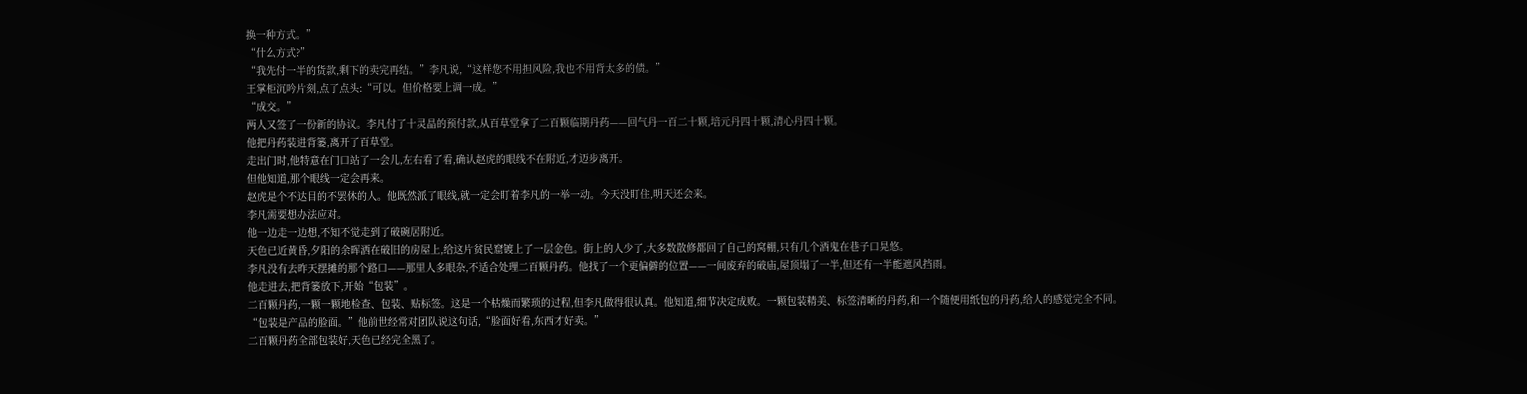换一种方式。”
“什么方式?”
“我先付一半的货款,剩下的卖完再结。”李凡说,“这样您不用担风险,我也不用背太多的债。”
王掌柜沉吟片刻,点了点头:“可以。但价格要上调一成。”
“成交。”
两人又签了一份新的协议。李凡付了十灵晶的预付款,从百草堂拿了二百颗临期丹药——回气丹一百二十颗,培元丹四十颗,清心丹四十颗。
他把丹药装进背篓,离开了百草堂。
走出门时,他特意在门口站了一会儿,左右看了看,确认赵虎的眼线不在附近,才迈步离开。
但他知道,那个眼线一定会再来。
赵虎是个不达目的不罢休的人。他既然派了眼线,就一定会盯着李凡的一举一动。今天没盯住,明天还会来。
李凡需要想办法应对。
他一边走一边想,不知不觉走到了破碗居附近。
天色已近黄昏,夕阳的余晖洒在破旧的房屋上,给这片贫民窟镀上了一层金色。街上的人少了,大多数散修都回了自己的窝棚,只有几个酒鬼在巷子口晃悠。
李凡没有去昨天摆摊的那个路口——那里人多眼杂,不适合处理二百颗丹药。他找了一个更偏僻的位置——一间废弃的破庙,屋顶塌了一半,但还有一半能遮风挡雨。
他走进去,把背篓放下,开始“包装”。
二百颗丹药,一颗一颗地检查、包装、贴标签。这是一个枯燥而繁琐的过程,但李凡做得很认真。他知道,细节决定成败。一颗包装精美、标签清晰的丹药,和一个随便用纸包的丹药,给人的感觉完全不同。
“包装是产品的脸面。”他前世经常对团队说这句话,“脸面好看,东西才好卖。”
二百颗丹药全部包装好,天色已经完全黑了。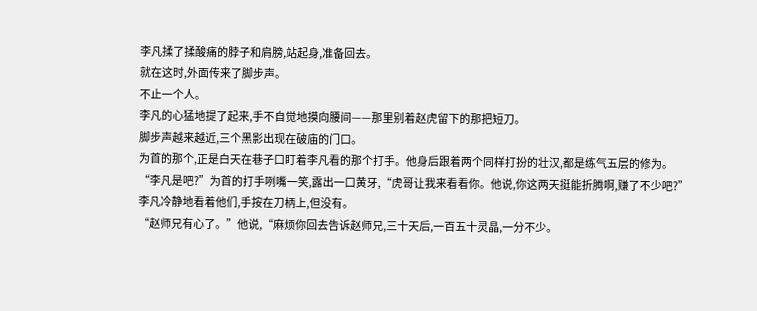李凡揉了揉酸痛的脖子和肩膀,站起身,准备回去。
就在这时,外面传来了脚步声。
不止一个人。
李凡的心猛地提了起来,手不自觉地摸向腰间——那里别着赵虎留下的那把短刀。
脚步声越来越近,三个黑影出现在破庙的门口。
为首的那个,正是白天在巷子口盯着李凡看的那个打手。他身后跟着两个同样打扮的壮汉,都是练气五层的修为。
“李凡是吧?”为首的打手咧嘴一笑,露出一口黄牙,“虎哥让我来看看你。他说,你这两天挺能折腾啊,赚了不少吧?”
李凡冷静地看着他们,手按在刀柄上,但没有。
“赵师兄有心了。”他说,“麻烦你回去告诉赵师兄,三十天后,一百五十灵晶,一分不少。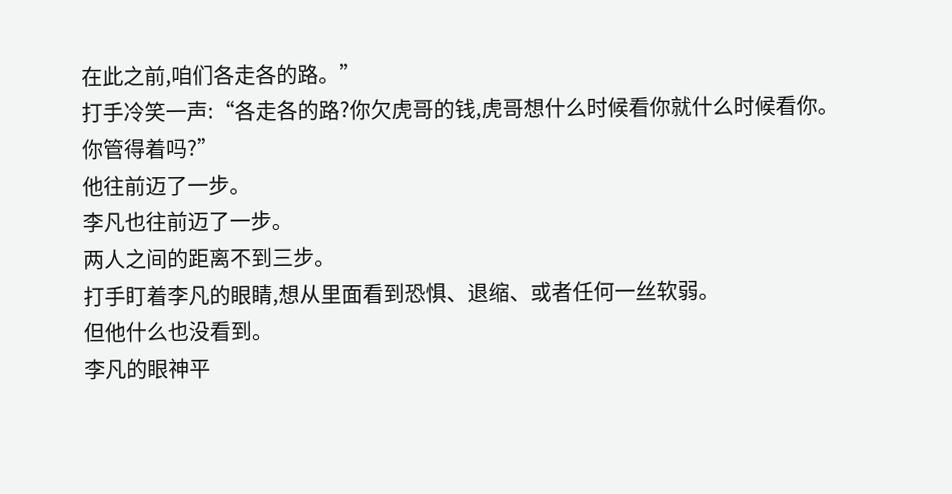在此之前,咱们各走各的路。”
打手冷笑一声:“各走各的路?你欠虎哥的钱,虎哥想什么时候看你就什么时候看你。你管得着吗?”
他往前迈了一步。
李凡也往前迈了一步。
两人之间的距离不到三步。
打手盯着李凡的眼睛,想从里面看到恐惧、退缩、或者任何一丝软弱。
但他什么也没看到。
李凡的眼神平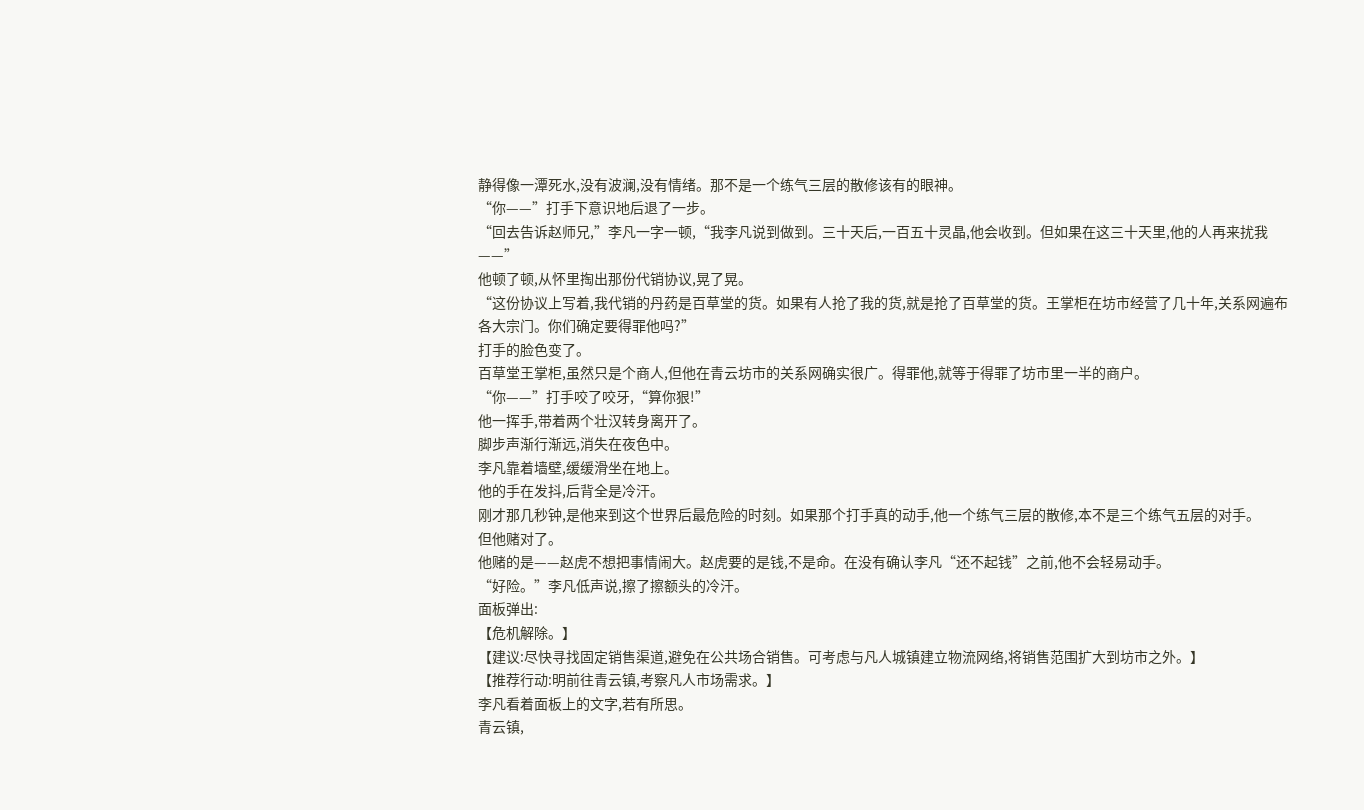静得像一潭死水,没有波澜,没有情绪。那不是一个练气三层的散修该有的眼神。
“你——”打手下意识地后退了一步。
“回去告诉赵师兄,”李凡一字一顿,“我李凡说到做到。三十天后,一百五十灵晶,他会收到。但如果在这三十天里,他的人再来扰我——”
他顿了顿,从怀里掏出那份代销协议,晃了晃。
“这份协议上写着,我代销的丹药是百草堂的货。如果有人抢了我的货,就是抢了百草堂的货。王掌柜在坊市经营了几十年,关系网遍布各大宗门。你们确定要得罪他吗?”
打手的脸色变了。
百草堂王掌柜,虽然只是个商人,但他在青云坊市的关系网确实很广。得罪他,就等于得罪了坊市里一半的商户。
“你——”打手咬了咬牙,“算你狠!”
他一挥手,带着两个壮汉转身离开了。
脚步声渐行渐远,消失在夜色中。
李凡靠着墙壁,缓缓滑坐在地上。
他的手在发抖,后背全是冷汗。
刚才那几秒钟,是他来到这个世界后最危险的时刻。如果那个打手真的动手,他一个练气三层的散修,本不是三个练气五层的对手。
但他赌对了。
他赌的是——赵虎不想把事情闹大。赵虎要的是钱,不是命。在没有确认李凡“还不起钱”之前,他不会轻易动手。
“好险。”李凡低声说,擦了擦额头的冷汗。
面板弹出:
【危机解除。】
【建议:尽快寻找固定销售渠道,避免在公共场合销售。可考虑与凡人城镇建立物流网络,将销售范围扩大到坊市之外。】
【推荐行动:明前往青云镇,考察凡人市场需求。】
李凡看着面板上的文字,若有所思。
青云镇,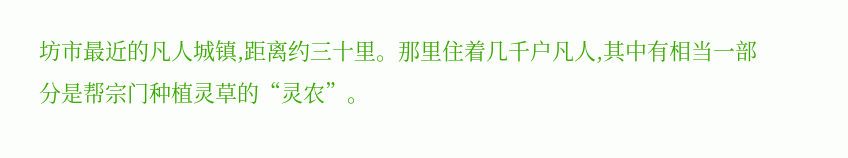坊市最近的凡人城镇,距离约三十里。那里住着几千户凡人,其中有相当一部分是帮宗门种植灵草的“灵农”。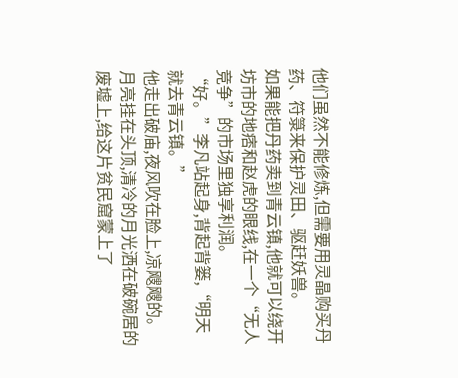他们虽然不能修炼,但需要用灵晶购买丹药、符箓来保护灵田、驱赶妖兽。
如果能把丹药卖到青云镇,他就可以绕开坊市的地痞和赵虎的眼线,在一个“无人竞争”的市场里独享利润。
“好。”李凡站起身,背起背篓,“明天就去青云镇。”
他走出破庙,夜风吹在脸上,凉飕飕的。
月亮挂在头顶,清冷的月光洒在破碗居的废墟上,给这片贫民窟蒙上了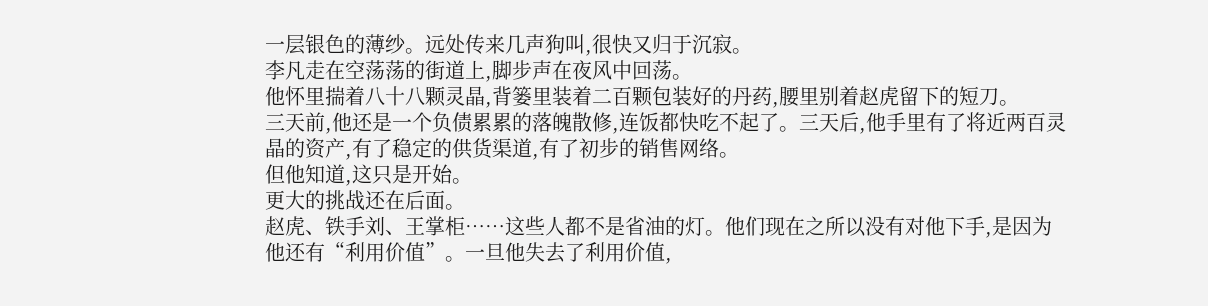一层银色的薄纱。远处传来几声狗叫,很快又归于沉寂。
李凡走在空荡荡的街道上,脚步声在夜风中回荡。
他怀里揣着八十八颗灵晶,背篓里装着二百颗包装好的丹药,腰里别着赵虎留下的短刀。
三天前,他还是一个负债累累的落魄散修,连饭都快吃不起了。三天后,他手里有了将近两百灵晶的资产,有了稳定的供货渠道,有了初步的销售网络。
但他知道,这只是开始。
更大的挑战还在后面。
赵虎、铁手刘、王掌柜……这些人都不是省油的灯。他们现在之所以没有对他下手,是因为他还有“利用价值”。一旦他失去了利用价值,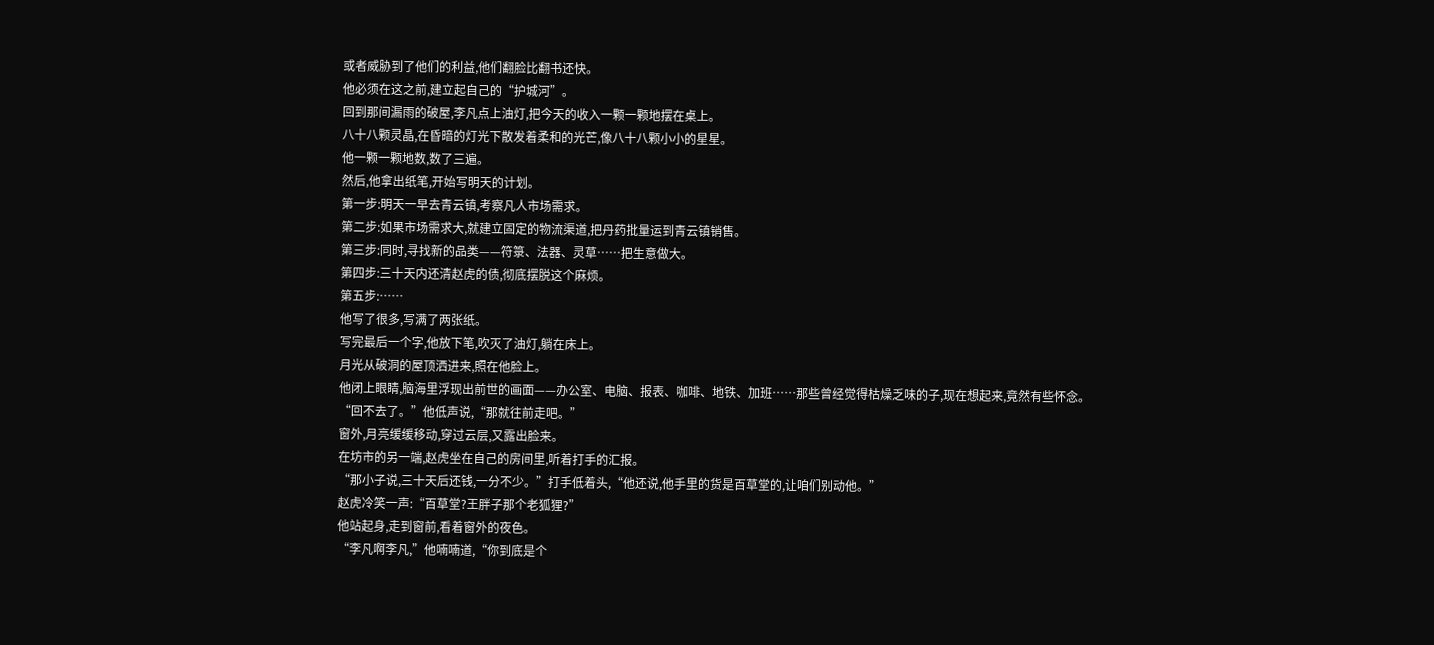或者威胁到了他们的利益,他们翻脸比翻书还快。
他必须在这之前,建立起自己的“护城河”。
回到那间漏雨的破屋,李凡点上油灯,把今天的收入一颗一颗地摆在桌上。
八十八颗灵晶,在昏暗的灯光下散发着柔和的光芒,像八十八颗小小的星星。
他一颗一颗地数,数了三遍。
然后,他拿出纸笔,开始写明天的计划。
第一步:明天一早去青云镇,考察凡人市场需求。
第二步:如果市场需求大,就建立固定的物流渠道,把丹药批量运到青云镇销售。
第三步:同时,寻找新的品类——符箓、法器、灵草……把生意做大。
第四步:三十天内还清赵虎的债,彻底摆脱这个麻烦。
第五步:……
他写了很多,写满了两张纸。
写完最后一个字,他放下笔,吹灭了油灯,躺在床上。
月光从破洞的屋顶洒进来,照在他脸上。
他闭上眼睛,脑海里浮现出前世的画面——办公室、电脑、报表、咖啡、地铁、加班……那些曾经觉得枯燥乏味的子,现在想起来,竟然有些怀念。
“回不去了。”他低声说,“那就往前走吧。”
窗外,月亮缓缓移动,穿过云层,又露出脸来。
在坊市的另一端,赵虎坐在自己的房间里,听着打手的汇报。
“那小子说,三十天后还钱,一分不少。”打手低着头,“他还说,他手里的货是百草堂的,让咱们别动他。”
赵虎冷笑一声:“百草堂?王胖子那个老狐狸?”
他站起身,走到窗前,看着窗外的夜色。
“李凡啊李凡,”他喃喃道,“你到底是个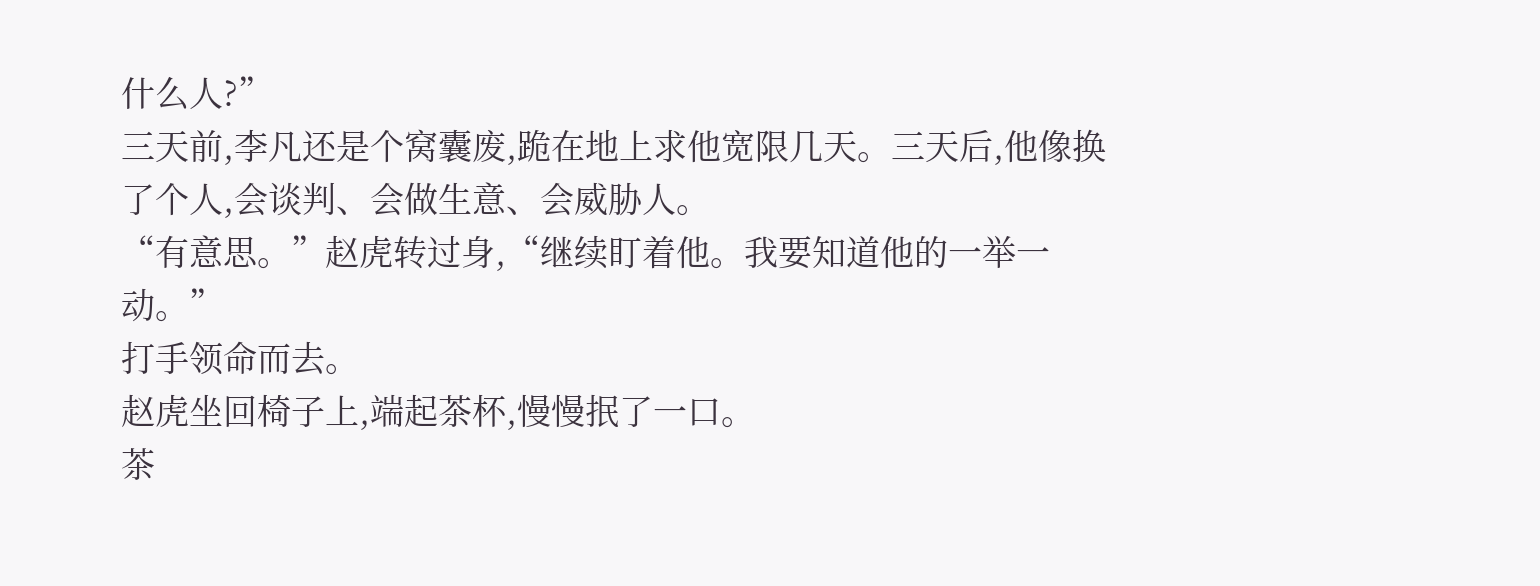什么人?”
三天前,李凡还是个窝囊废,跪在地上求他宽限几天。三天后,他像换了个人,会谈判、会做生意、会威胁人。
“有意思。”赵虎转过身,“继续盯着他。我要知道他的一举一动。”
打手领命而去。
赵虎坐回椅子上,端起茶杯,慢慢抿了一口。
茶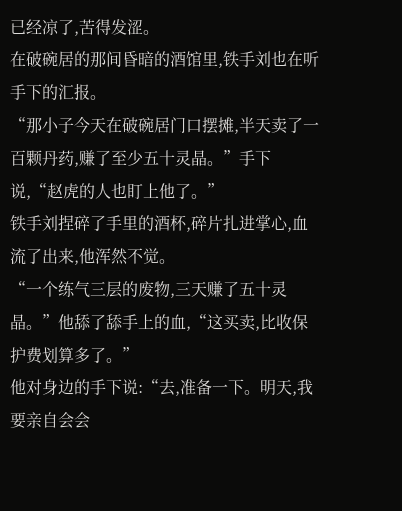已经凉了,苦得发涩。
在破碗居的那间昏暗的酒馆里,铁手刘也在听手下的汇报。
“那小子今天在破碗居门口摆摊,半天卖了一百颗丹药,赚了至少五十灵晶。”手下说,“赵虎的人也盯上他了。”
铁手刘捏碎了手里的酒杯,碎片扎进掌心,血流了出来,他浑然不觉。
“一个练气三层的废物,三天赚了五十灵晶。”他舔了舔手上的血,“这买卖,比收保护费划算多了。”
他对身边的手下说:“去,准备一下。明天,我要亲自会会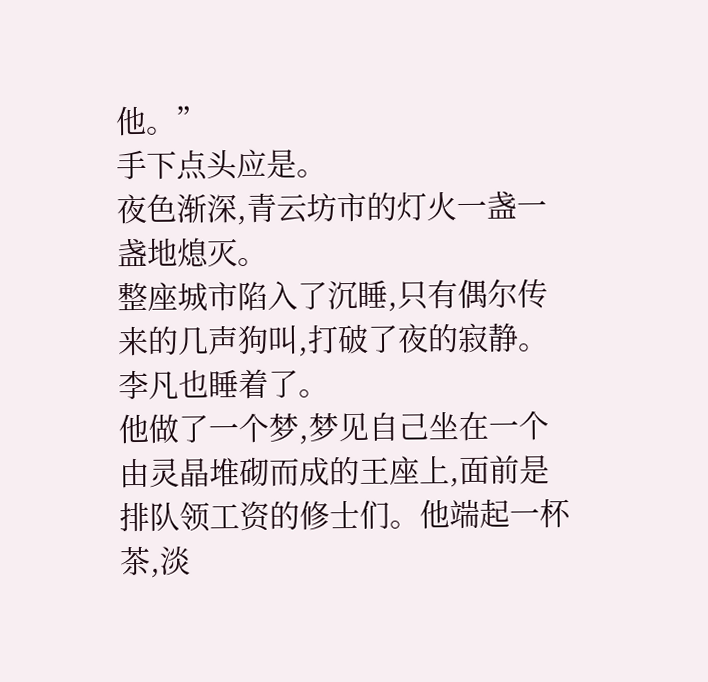他。”
手下点头应是。
夜色渐深,青云坊市的灯火一盏一盏地熄灭。
整座城市陷入了沉睡,只有偶尔传来的几声狗叫,打破了夜的寂静。
李凡也睡着了。
他做了一个梦,梦见自己坐在一个由灵晶堆砌而成的王座上,面前是排队领工资的修士们。他端起一杯茶,淡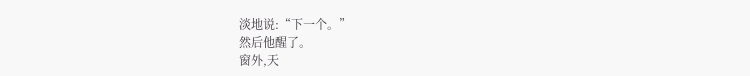淡地说:“下一个。”
然后他醒了。
窗外,天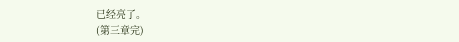已经亮了。
(第三章完)